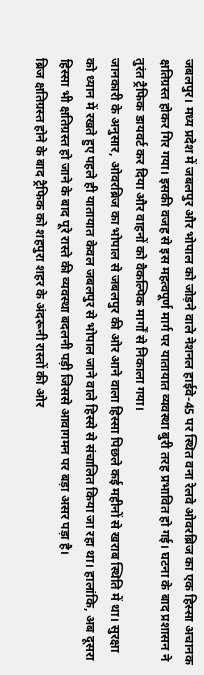जबलपुर। मध्य प्रदेश में जबलपुर और भोपाल को जोड़ने वाले नेशनल हाईवे-45 पर स्थित वना रेलवे ओवरब्रिज का एक हिस्सा अचानक क्षतिग्रस्त होकर गिर गया। इसकी वजह से इस महत्वपूर्ण मार्ग पर यातायात व्यवस्था बुरी तरह प्रभावित हो गई। घटना के बाद प्रशासन ने तुरंत ट्रैफिक डायवर्ट कर दिया और वाहनों को वैकल्पिक मार्गों से निकाला गया।
जानकारी के अनुसार, ओवरब्रिज का भोपाल से जबलपुर की ओर आने वाला हिस्सा पिछले कई महीनों से खराब स्थिति में था। सुरक्षा को ध्यान में रखते हुए पहले ही यातायात केवल जबलपुर से भोपाल जाने वाले हिस्से से संचालित किया जा रहा था। हालांकि, अब दूसरा हिस्सा भी क्षतिग्रस्त हो जाने के बाद पूरे रास्ते की व्यवस्था बदलनी पड़ी जिससे आवागमन पर बड़ा असर पड़ा है।
ब्रिज क्षतिग्रस्त होने के बाद ट्रैफिक को शहपुरा शहर के अंदरूनी रास्तों की ओर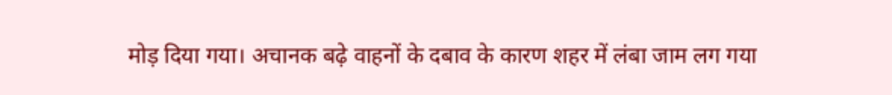मोड़ दिया गया। अचानक बढ़े वाहनों के दबाव के कारण शहर में लंबा जाम लग गया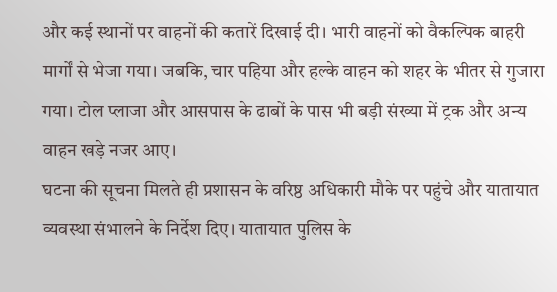और कई स्थानों पर वाहनों की कतारें दिखाई दी। भारी वाहनों को वैकल्पिक बाहरी मार्गों से भेजा गया। जबकि, चार पहिया और हल्के वाहन को शहर के भीतर से गुजारा गया। टोल प्लाजा और आसपास के ढाबों के पास भी बड़ी संख्या में ट्रक और अन्य वाहन खड़े नजर आए।
घटना की सूचना मिलते ही प्रशासन के वरिष्ठ अधिकारी मौके पर पहुंचे और यातायात व्यवस्था संभालने के निर्देश दिए। यातायात पुलिस के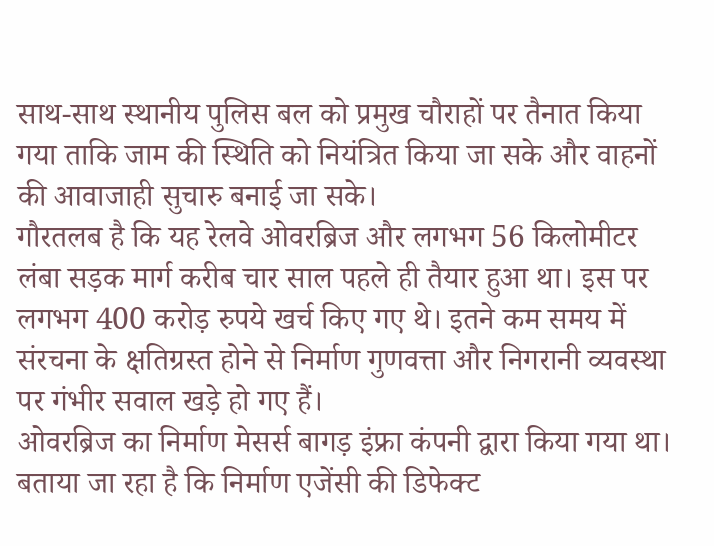साथ-साथ स्थानीय पुलिस बल को प्रमुख चौराहों पर तैनात किया गया ताकि जाम की स्थिति को नियंत्रित किया जा सके और वाहनों की आवाजाही सुचारु बनाई जा सके।
गौरतलब है कि यह रेलवे ओवरब्रिज और लगभग 56 किलोमीटर लंबा सड़क मार्ग करीब चार साल पहले ही तैयार हुआ था। इस पर लगभग 400 करोड़ रुपये खर्च किए गए थे। इतने कम समय में संरचना के क्षतिग्रस्त होने से निर्माण गुणवत्ता और निगरानी व्यवस्था पर गंभीर सवाल खड़े हो गए हैं।
ओवरब्रिज का निर्माण मेसर्स बागड़ इंफ्रा कंपनी द्वारा किया गया था। बताया जा रहा है कि निर्माण एजेंसी की डिफेक्ट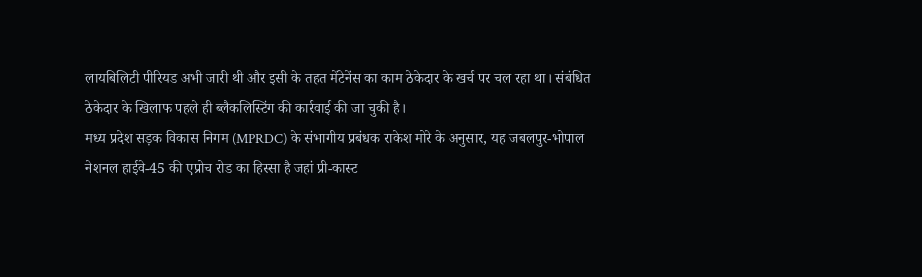लायबिलिटी पीरियड अभी जारी थी और इसी के तहत मेंटेनेंस का काम ठेकेदार के खर्च पर चल रहा था। संबंधित ठेकेदार के खिलाफ पहले ही ब्लैकलिस्टिंग की कार्रवाई की जा चुकी है।
मध्य प्रदेश सड़क विकास निगम (MPRDC) के संभागीय प्रबंधक राकेश मोरे के अनुसार, यह जबलपुर-भोपाल नेशनल हाईवे-45 की एप्रोच रोड का हिस्सा है जहां प्री-कास्ट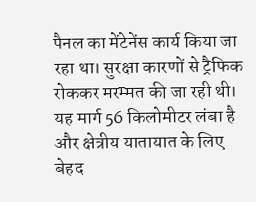पैनल का मेंटेनेंस कार्य किया जा रहा था। सुरक्षा कारणों से ट्रैफिक रोककर मरम्मत की जा रही थी। यह मार्ग 56 किलोमीटर लंबा है और क्षेत्रीय यातायात के लिए बेहद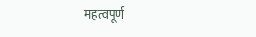महत्वपूर्ण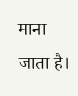माना जाता है।